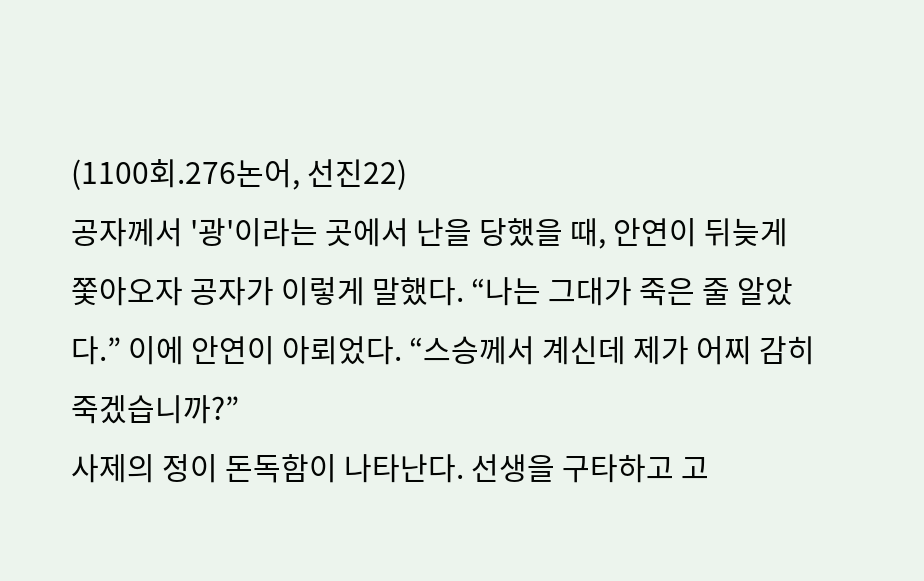(1100회.276논어, 선진22)
공자께서 '광'이라는 곳에서 난을 당했을 때, 안연이 뒤늦게 쫓아오자 공자가 이렇게 말했다. “나는 그대가 죽은 줄 알았다.” 이에 안연이 아뢰었다. “스승께서 계신데 제가 어찌 감히 죽겠습니까?”
사제의 정이 돈독함이 나타난다. 선생을 구타하고 고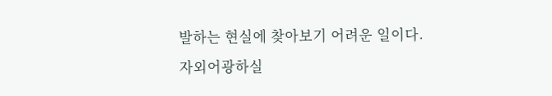발하는 현실에 찾아보기 어려운 일이다.
자외어광하실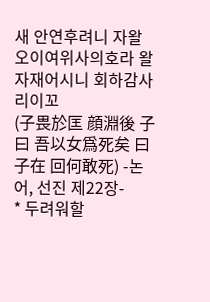새 안연후려니 자왈 오이여위사의호라 왈 자재어시니 회하감사리이꼬
(子畏於匡 顔淵後 子曰 吾以女爲死矣 曰 子在 回何敢死) -논어, 선진 제22장-
* 두려워할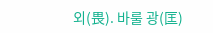외(畏). 바룰 광(匡)